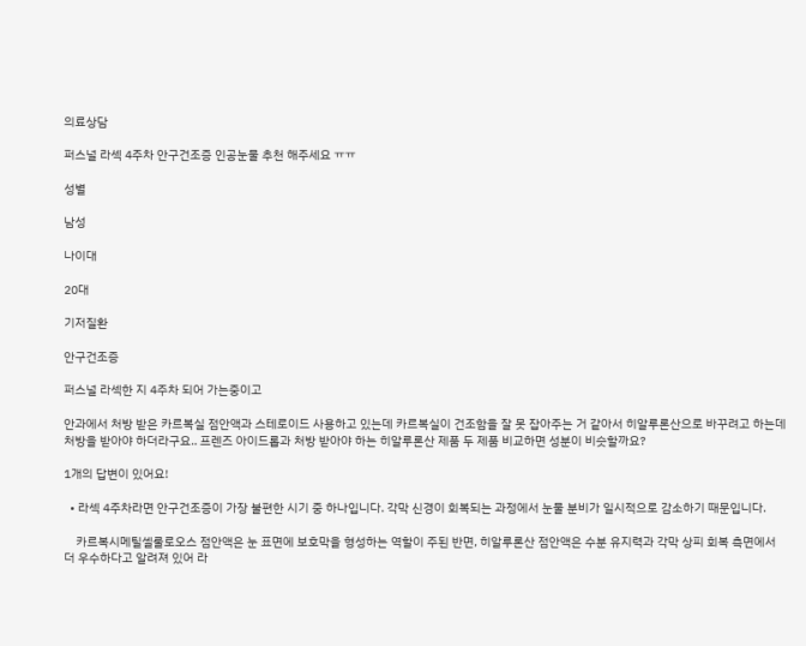의료상담

퍼스널 라섹 4주차 안구건조증 인공눈물 추천 해주세요 ㅠㅠ

성별

남성

나이대

20대

기저질환

안구건조증

퍼스널 라섹한 지 4주차 되어 가는중이고

안과에서 처방 받은 카르복실 점안액과 스테로이드 사용하고 있는데 카르복실이 건조함을 잘 못 잡아주는 거 같아서 히알루론산으로 바꾸려고 하는데 처방을 받아야 하더라구요.. 프렌즈 아이드롭과 처방 받아야 하는 히알루론산 제품 두 제품 비교하면 성분이 비슷할까요?

1개의 답변이 있어요!

  • 라섹 4주차라면 안구건조증이 가장 불편한 시기 중 하나입니다. 각막 신경이 회복되는 과정에서 눈물 분비가 일시적으로 감소하기 때문입니다.

    카르복시메틸셀룰로오스 점안액은 눈 표면에 보호막을 형성하는 역할이 주된 반면, 히알루론산 점안액은 수분 유지력과 각막 상피 회복 측면에서 더 우수하다고 알려져 있어 라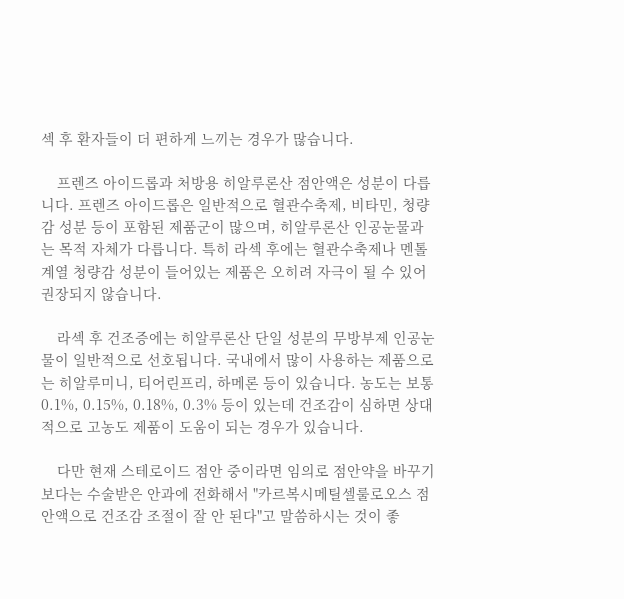섹 후 환자들이 더 편하게 느끼는 경우가 많습니다.

    프렌즈 아이드롭과 처방용 히알루론산 점안액은 성분이 다릅니다. 프렌즈 아이드롭은 일반적으로 혈관수축제, 비타민, 청량감 성분 등이 포함된 제품군이 많으며, 히알루론산 인공눈물과는 목적 자체가 다릅니다. 특히 라섹 후에는 혈관수축제나 멘톨 계열 청량감 성분이 들어있는 제품은 오히려 자극이 될 수 있어 권장되지 않습니다.

    라섹 후 건조증에는 히알루론산 단일 성분의 무방부제 인공눈물이 일반적으로 선호됩니다. 국내에서 많이 사용하는 제품으로는 히알루미니, 티어린프리, 하메론 등이 있습니다. 농도는 보통 0.1%, 0.15%, 0.18%, 0.3% 등이 있는데 건조감이 심하면 상대적으로 고농도 제품이 도움이 되는 경우가 있습니다.

    다만 현재 스테로이드 점안 중이라면 임의로 점안약을 바꾸기보다는 수술받은 안과에 전화해서 "카르복시메틸셀룰로오스 점안액으로 건조감 조절이 잘 안 된다"고 말씀하시는 것이 좋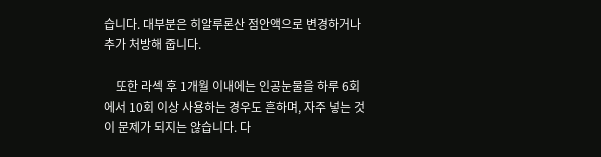습니다. 대부분은 히알루론산 점안액으로 변경하거나 추가 처방해 줍니다.

    또한 라섹 후 1개월 이내에는 인공눈물을 하루 6회에서 10회 이상 사용하는 경우도 흔하며, 자주 넣는 것이 문제가 되지는 않습니다. 다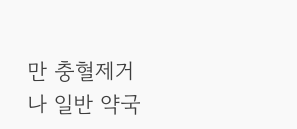만 충혈제거나 일반 약국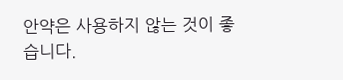안약은 사용하지 않는 것이 좋습니다.